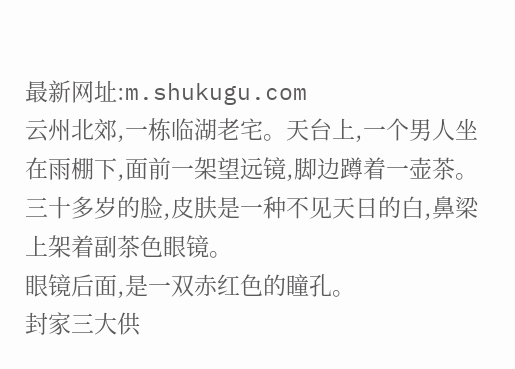最新网址:m.shukugu.com
云州北郊,一栋临湖老宅。天台上,一个男人坐在雨棚下,面前一架望远镜,脚边蹲着一壶茶。
三十多岁的脸,皮肤是一种不见天日的白,鼻梁上架着副茶色眼镜。
眼镜后面,是一双赤红色的瞳孔。
封家三大供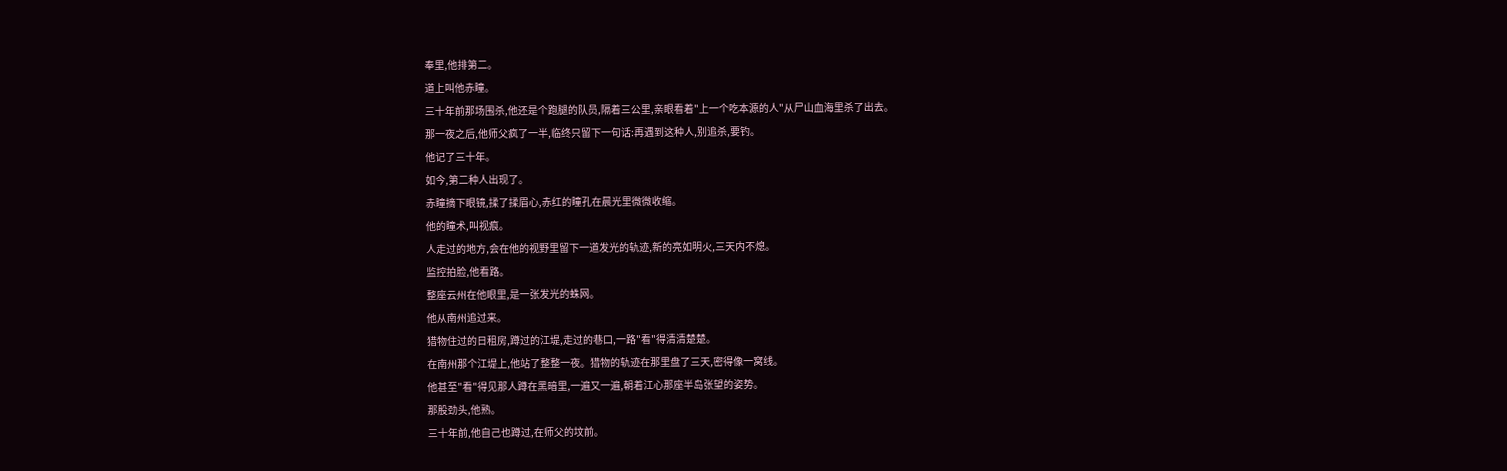奉里,他排第二。
道上叫他赤瞳。
三十年前那场围杀,他还是个跑腿的队员,隔着三公里,亲眼看着"上一个吃本源的人"从尸山血海里杀了出去。
那一夜之后,他师父疯了一半,临终只留下一句话:再遇到这种人,别追杀,要钓。
他记了三十年。
如今,第二种人出现了。
赤瞳摘下眼镜,揉了揉眉心,赤红的瞳孔在晨光里微微收缩。
他的瞳术,叫视痕。
人走过的地方,会在他的视野里留下一道发光的轨迹,新的亮如明火,三天内不熄。
监控拍脸,他看路。
整座云州在他眼里,是一张发光的蛛网。
他从南州追过来。
猎物住过的日租房,蹲过的江堤,走过的巷口,一路"看"得清清楚楚。
在南州那个江堤上,他站了整整一夜。猎物的轨迹在那里盘了三天,密得像一窝线。
他甚至"看"得见那人蹲在黑暗里,一遍又一遍,朝着江心那座半岛张望的姿势。
那股劲头,他熟。
三十年前,他自己也蹲过,在师父的坟前。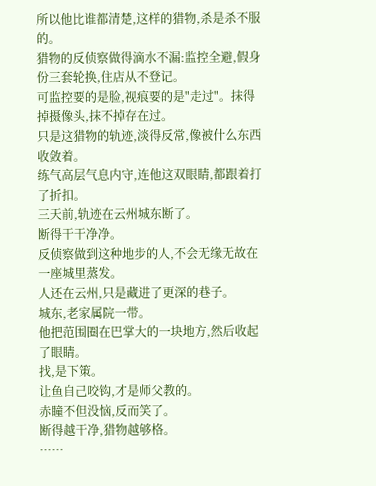所以他比谁都清楚,这样的猎物,杀是杀不服的。
猎物的反侦察做得滴水不漏:监控全避,假身份三套轮换,住店从不登记。
可监控要的是脸,视痕要的是"走过"。抹得掉摄像头,抹不掉存在过。
只是这猎物的轨迹,淡得反常,像被什么东西收敛着。
练气高层气息内守,连他这双眼睛,都跟着打了折扣。
三天前,轨迹在云州城东断了。
断得干干净净。
反侦察做到这种地步的人,不会无缘无故在一座城里蒸发。
人还在云州,只是藏进了更深的巷子。
城东,老家属院一带。
他把范围圈在巴掌大的一块地方,然后收起了眼睛。
找,是下策。
让鱼自己咬钩,才是师父教的。
赤瞳不但没恼,反而笑了。
断得越干净,猎物越够格。
……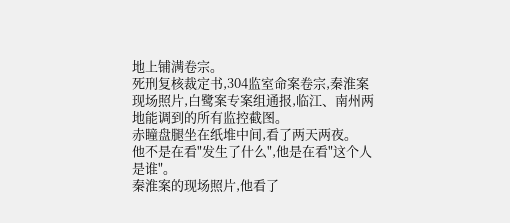地上铺满卷宗。
死刑复核裁定书,304监室命案卷宗,秦淮案现场照片,白鹭案专案组通报,临江、南州两地能调到的所有监控截图。
赤瞳盘腿坐在纸堆中间,看了两天两夜。
他不是在看"发生了什么",他是在看"这个人是谁"。
秦淮案的现场照片,他看了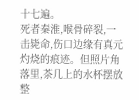十七遍。
死者秦淮,喉骨碎裂,一击毙命,伤口边缘有真元灼烧的痕迹。但照片角落里,茶几上的水杯摆放整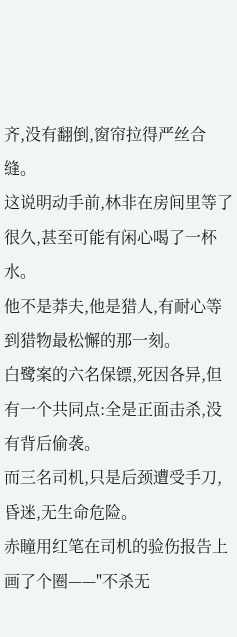齐,没有翻倒,窗帘拉得严丝合缝。
这说明动手前,林非在房间里等了很久,甚至可能有闲心喝了一杯水。
他不是莽夫,他是猎人,有耐心等到猎物最松懈的那一刻。
白鹭案的六名保镖,死因各异,但有一个共同点:全是正面击杀,没有背后偷袭。
而三名司机,只是后颈遭受手刀,昏迷,无生命危险。
赤瞳用红笔在司机的验伤报告上画了个圈——"不杀无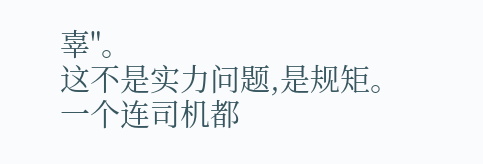辜"。
这不是实力问题,是规矩。
一个连司机都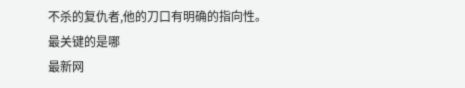不杀的复仇者,他的刀口有明确的指向性。
最关键的是哪
最新网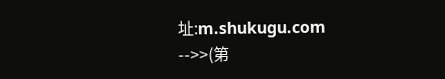址:m.shukugu.com
-->>(第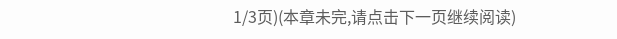1/3页)(本章未完,请点击下一页继续阅读)